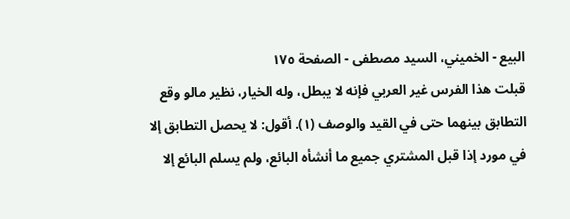البيع - الخميني، السيد مصطفى - الصفحة ١٧٥
قبلت هذا الفرس غير العربي فإنه لا يبطل، وله الخيار، نظير مالو وقع التطابق بينهما حتى في القيد والوصف (١). أقول: لا يحصل التطابق إلا في مورد إذا قبل المشتري جميع ما أنشأه البائع، ولم يسلم البائع إلا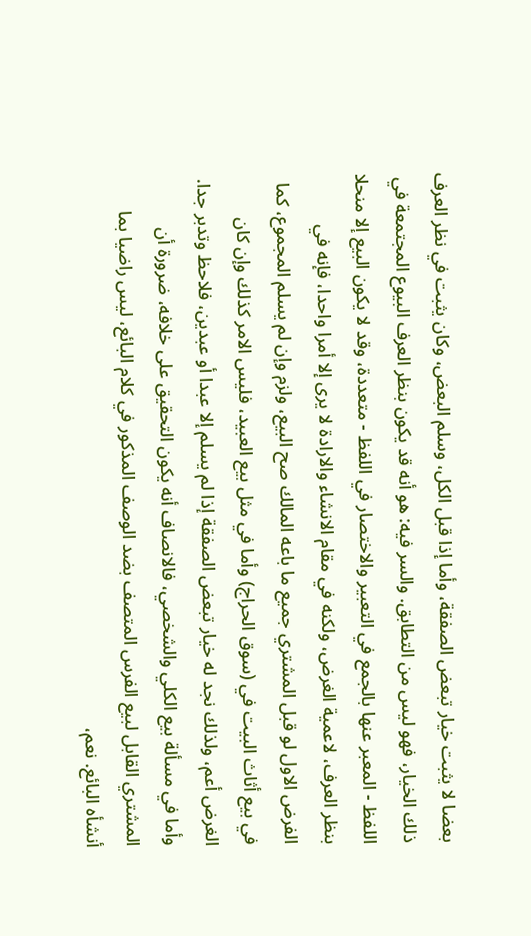بعضا لا يثبت خيار تبعض الصفقة، وأما إذا قبل الكل، وسلم البعض، وكان يثبت في نظر العرف ذلك الخيار، فهو ليس من التطابق. والسر فيه: هو أنه قد يكون بنظر العرف البيوع المجتمعة في اللفظ - المعبر عنها بالجمع في التعبير والاختصار في اللفظ - متعددة، وقد لا يكون البيع إلا منحلا بنظر العرف، لاعمية الغرض، ولكنه في مقام الانشاء والارادة لا يرى إلا أمرا واحدا، فإنه في الفرض الاول لو قبل المشتري جميع ما باعه المالك صح البيع، ولزم وإن لم يسلم المجموع، كما في بيع أثاث البيت في (سوق الحراج) وأما في مثل بيع العبيد، فليس الامر كذلك وإن كان الغرض أعم، ولذلك نجد له خيار تبعض الصفقة إذا لم يسلم إلا عبدا أو عبدين، فلاحظ وتدبر جدا. وأما في مسألة بيع الكلي والشخصي، فالانصاف أنه يكون التحقيق على خلافه، ضرورة أن المشتري القابل لبيع الفرس المتصف بضد الوصف المذكور في كلام البائع، ليس راضيا بما أنشأه البائع. نعم،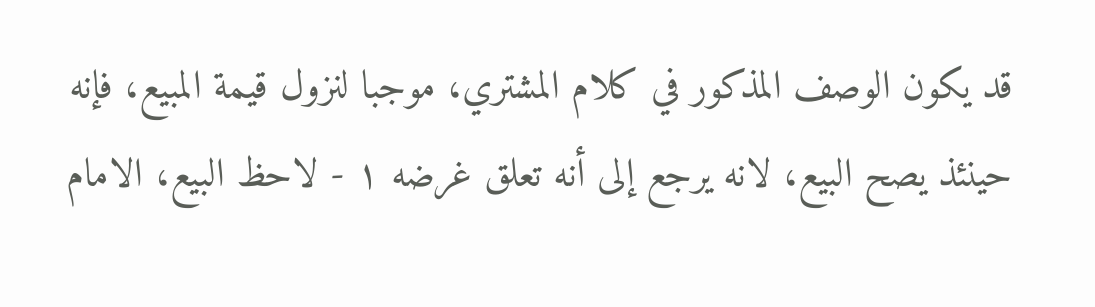قد يكون الوصف المذكور في كلام المشتري، موجبا لنزول قيمة المبيع، فإنه حينئذ يصح البيع، لانه يرجع إلى أنه تعلق غرضه ١ - لاحظ البيع، الامام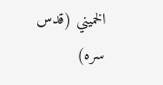الخميني (قدس سره)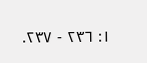١: ٢٣٦ - ٢٣٧.